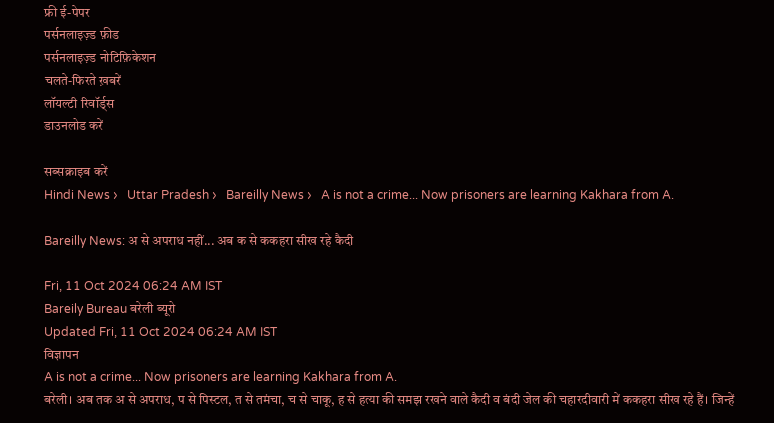फ्री ई-पेपर
पर्सनलाइज़्ड फ़ीड
पर्सनलाइज़्ड नोटिफ़िकेशन
चलते-फिरते ख़बरें
लॉयल्टी रिवॉर्ड्स
डाउनलोड करें

सब्सक्राइब करें
Hindi News ›   Uttar Pradesh ›   Bareilly News ›   A is not a crime... Now prisoners are learning Kakhara from A.

Bareilly News: अ से अपराध नहीं... अब क से ककहरा सीख रहे कैदी

Fri, 11 Oct 2024 06:24 AM IST
Bareily Bureau बरेली ब्यूरो
Updated Fri, 11 Oct 2024 06:24 AM IST
विज्ञापन
A is not a crime... Now prisoners are learning Kakhara from A.
बरेली। अब तक अ से अपराध, प से पिस्टल, त से तमंचा, च से चाकू, ह से हत्या की समझ रखने वाले कैदी व बंदी जेल की चहारदीवारी में ककहरा सीख रहे हैं। जिन्हें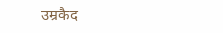उम्रकैद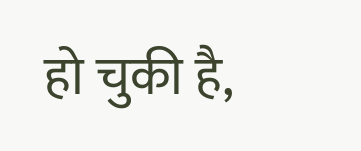हो चुकी है,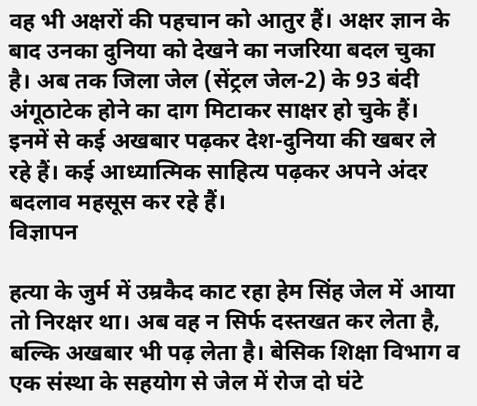वह भी अक्षरों की पहचान को आतुर हैं। अक्षर ज्ञान के बाद उनका दुनिया को देखने का नजरिया बदल चुका है। अब तक जिला जेल (सेंट्रल जेल-2) के 93 बंदी अंगूठाटेक होने का दाग मिटाकर साक्षर हो चुके हैं। इनमें से कई अखबार पढ़कर देश-दुनिया की खबर ले रहे हैं। कई आध्यात्मिक साहित्य पढ़कर अपने अंदर बदलाव महसूस कर रहे हैं।
विज्ञापन

हत्या के जुर्म में उम्रकैद काट रहा हेम सिंह जेल में आया तो निरक्षर था। अब वह न सिर्फ दस्तखत कर लेता है, बल्कि अखबार भी पढ़ लेता है। बेसिक शिक्षा विभाग व एक संस्था के सहयोग से जेल में रोज दो घंटे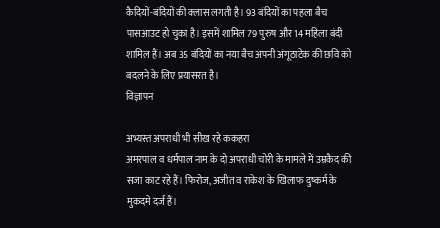कैदियों-बंदियों की क्लास लगती है। 93 बंदियों का पहला बैच पासआउट हो चुका है। इसमें शामिल 79 पुरुष और 14 महिला बंदी शामिल हैं। अब 35 बंदियों का नया बैच अपनी अंगूठाटेक की छवि को बदलने के लिए प्रयासरत है।
विज्ञापन

अभ्यस्त अपराधी भी सीख रहे ककहरा
अमरपाल व धर्मपाल नाम के दो अपराधी चोरी के मामले में उम्रकैद की सजा काट रहे हैं। फिरोज, अजीत व राकेश के खिलाफ दुष्कर्म के मुकदमे दर्ज हैं।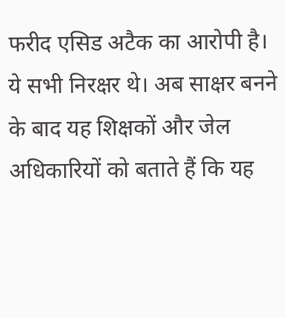फरीद एसिड अटैक का आरोपी है। ये सभी निरक्षर थे। अब साक्षर बनने के बाद यह शिक्षकों और जेल अधिकारियों को बताते हैं कि यह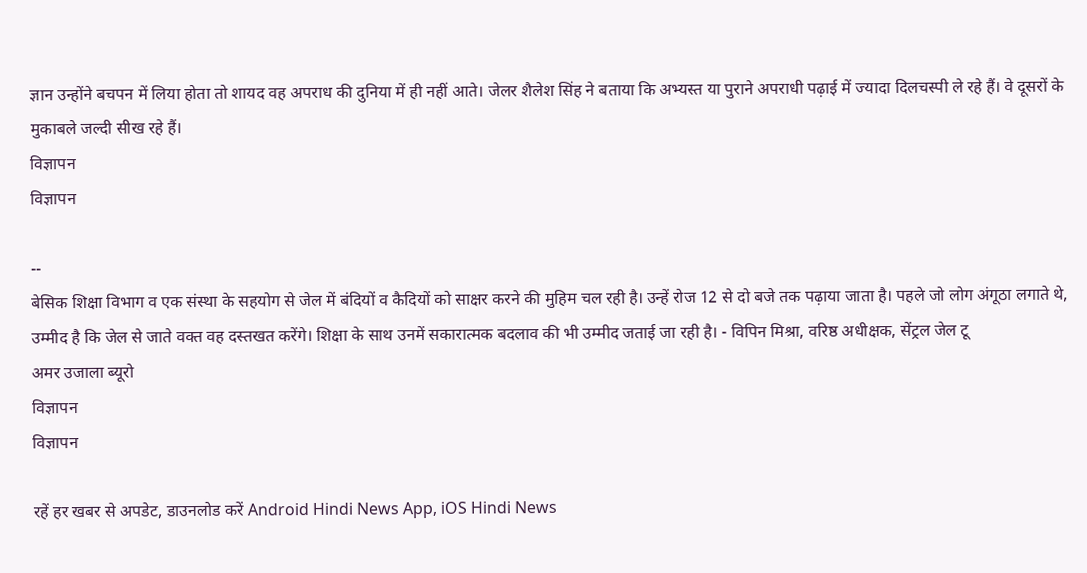ज्ञान उन्होंने बचपन में लिया होता तो शायद वह अपराध की दुनिया में ही नहीं आते। जेलर शैलेश सिंह ने बताया कि अभ्यस्त या पुराने अपराधी पढ़ाई में ज्यादा दिलचस्पी ले रहे हैं। वे दूसरों के मुकाबले जल्दी सीख रहे हैं।
विज्ञापन
विज्ञापन

--
बेसिक शिक्षा विभाग व एक संस्था के सहयोग से जेल में बंदियों व कैदियों को साक्षर करने की मुहिम चल रही है। उन्हें रोज 12 से दो बजे तक पढ़ाया जाता है। पहले जो लोग अंगूठा लगाते थे, उम्मीद है कि जेल से जाते वक्त वह दस्तखत करेंगे। शिक्षा के साथ उनमें सकारात्मक बदलाव की भी उम्मीद जताई जा रही है। - विपिन मिश्रा, वरिष्ठ अधीक्षक, सेंट्रल जेल टू
अमर उजाला ब्यूरो
विज्ञापन
विज्ञापन

रहें हर खबर से अपडेट, डाउनलोड करें Android Hindi News App, iOS Hindi News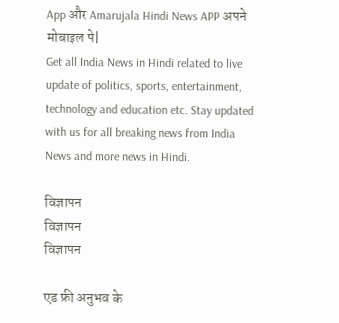App और Amarujala Hindi News APP अपने मोबाइल पे|
Get all India News in Hindi related to live update of politics, sports, entertainment, technology and education etc. Stay updated with us for all breaking news from India News and more news in Hindi.

विज्ञापन
विज्ञापन
विज्ञापन

एड फ्री अनुभव के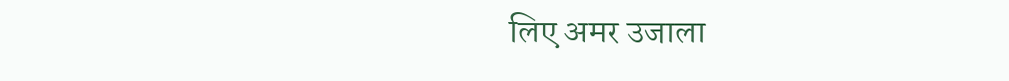लिए अमर उजाला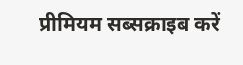प्रीमियम सब्सक्राइब करें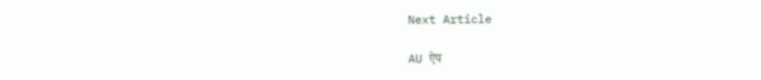Next Article

AU ऐप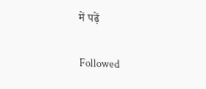में पढ़ें

Followed